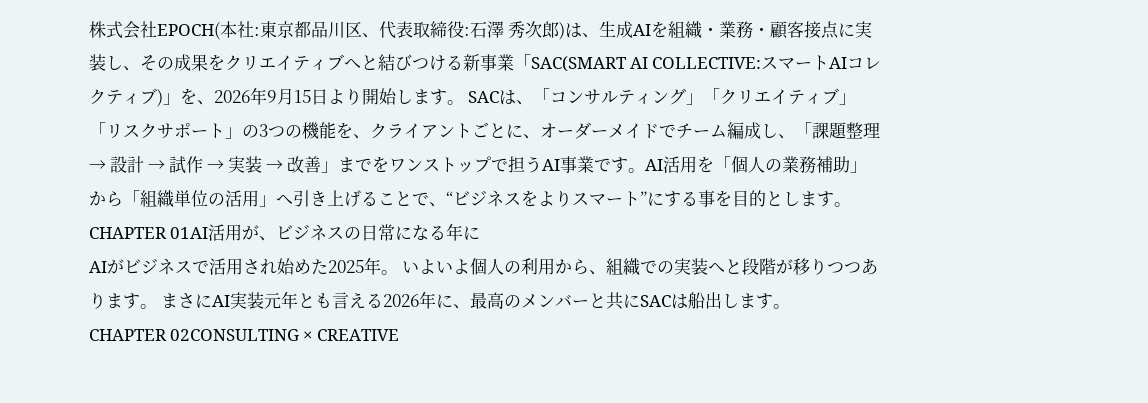株式会社EPOCH(本社:東京都品川区、代表取締役:石澤 秀次郎)は、生成AIを組織・業務・顧客接点に実装し、その成果をクリエイティブへと結びつける新事業「SAC(SMART AI COLLECTIVE:スマートAIコレクティブ)」を、2026年9月15日より開始します。 SACは、「コンサルティング」「クリエイティブ」「リスクサポート」の3つの機能を、クライアントごとに、オーダーメイドでチーム編成し、「課題整理 → 設計 → 試作 → 実装 → 改善」までをワンストップで担うAI事業です。AI活用を「個人の業務補助」から「組織単位の活用」へ引き上げることで、“ビジネスをよりスマート”にする事を目的とします。
CHAPTER 01AI活用が、ビジネスの日常になる年に
AIがビジネスで活用され始めた2025年。 いよいよ個人の利用から、組織での実装へと段階が移りつつあります。 まさにAI実装元年とも言える2026年に、最高のメンバーと共にSACは船出します。
CHAPTER 02CONSULTING × CREATIVE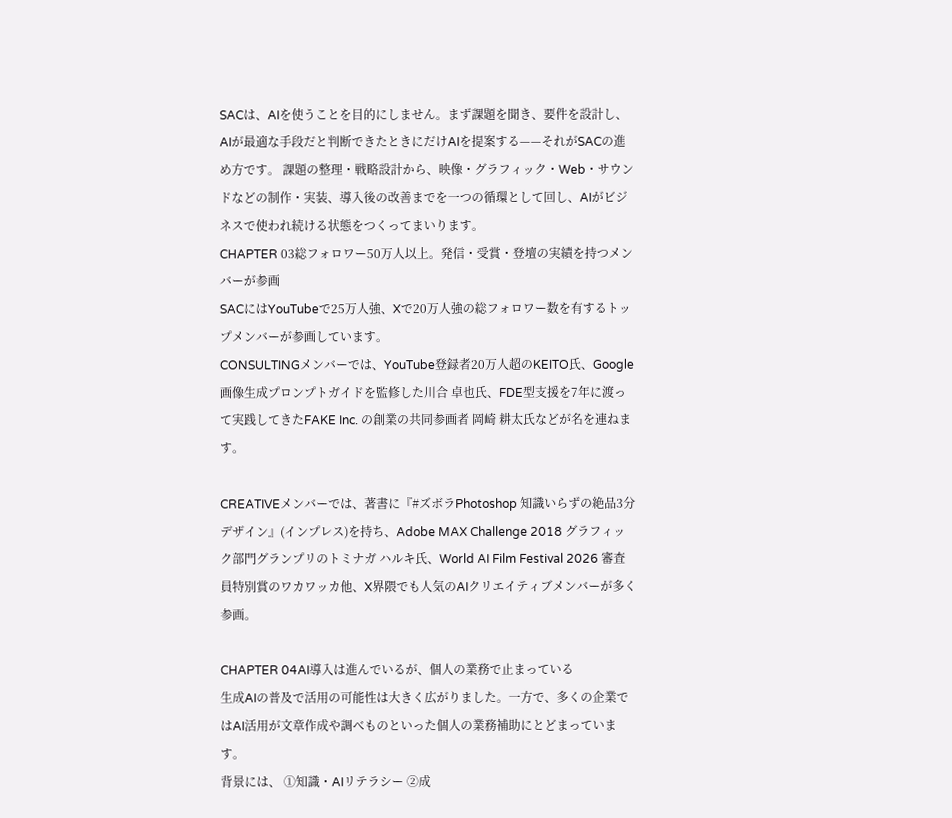SACは、AIを使うことを目的にしません。まず課題を聞き、要件を設計し、AIが最適な手段だと判断できたときにだけAIを提案する——それがSACの進め方です。 課題の整理・戦略設計から、映像・グラフィック・Web・サウンドなどの制作・実装、導入後の改善までを一つの循環として回し、AIがビジネスで使われ続ける状態をつくってまいります。
CHAPTER 03総フォロワー50万人以上。発信・受賞・登壇の実績を持つメンバーが参画
SACにはYouTubeで25万人強、Xで20万人強の総フォロワー数を有するトップメンバーが参画しています。
CONSULTINGメンバーでは、YouTube登録者20万人超のKEITO氏、Google 画像生成プロンプトガイドを監修した川合 卓也氏、FDE型支援を7年に渡って実践してきたFAKE Inc. の創業の共同参画者 岡崎 耕太氏などが名を連ねます。

CREATIVEメンバーでは、著書に『#ズボラPhotoshop 知識いらずの絶品3分デザイン』(インプレス)を持ち、Adobe MAX Challenge 2018 グラフィック部門グランプリのトミナガ ハルキ氏、World AI Film Festival 2026 審査員特別賞のワカワッカ他、X界隈でも人気のAIクリエイティブメンバーが多く参画。

CHAPTER 04AI導入は進んでいるが、個人の業務で止まっている
生成AIの普及で活用の可能性は大きく広がりました。一方で、多くの企業ではAI活用が文章作成や調べものといった個人の業務補助にとどまっています。
背景には、 ①知識・AIリテラシー ②成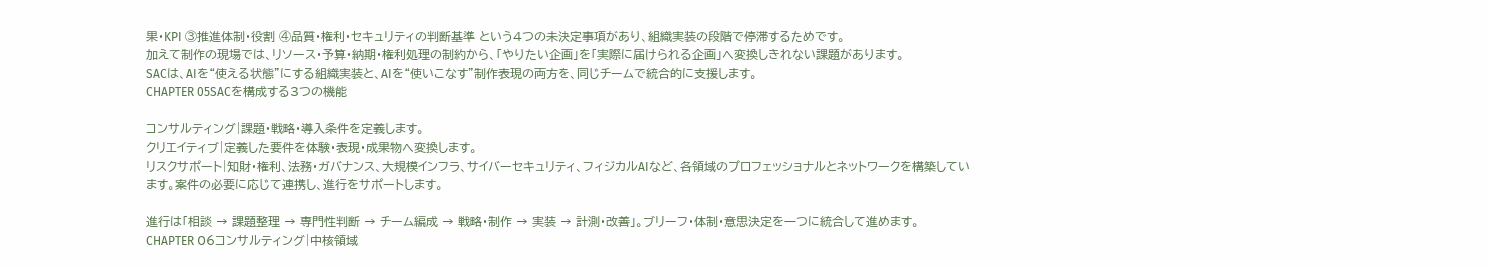果・KPI ③推進体制・役割 ④品質・権利・セキュリティの判断基準 という4つの未決定事項があり、組織実装の段階で停滞するためです。
加えて制作の現場では、リソース・予算・納期・権利処理の制約から、「やりたい企画」を「実際に届けられる企画」へ変換しきれない課題があります。
SACは、AIを“使える状態”にする組織実装と、AIを“使いこなす”制作表現の両方を、同じチームで統合的に支援します。
CHAPTER 05SACを構成する3つの機能

コンサルティング|課題・戦略・導入条件を定義します。
クリエイティブ|定義した要件を体験・表現・成果物へ変換します。
リスクサポート|知財・権利、法務・ガバナンス、大規模インフラ、サイバーセキュリティ、フィジカルAIなど、各領域のプロフェッショナルとネットワークを構築しています。案件の必要に応じて連携し、進行をサポートします。

進行は「相談 → 課題整理 → 専門性判断 → チーム編成 → 戦略・制作 → 実装 → 計測・改善」。ブリーフ・体制・意思決定を一つに統合して進めます。
CHAPTER 06コンサルティング|中核領域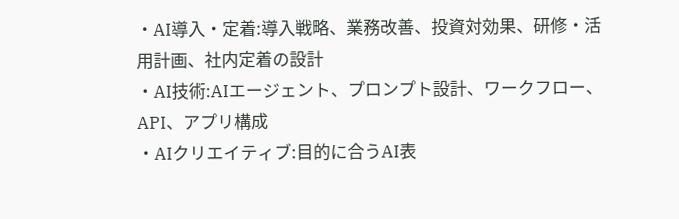・AI導入・定着:導入戦略、業務改善、投資対効果、研修・活用計画、社内定着の設計
・AI技術:AIエージェント、プロンプト設計、ワークフロー、API、アプリ構成
・AIクリエイティブ:目的に合うAI表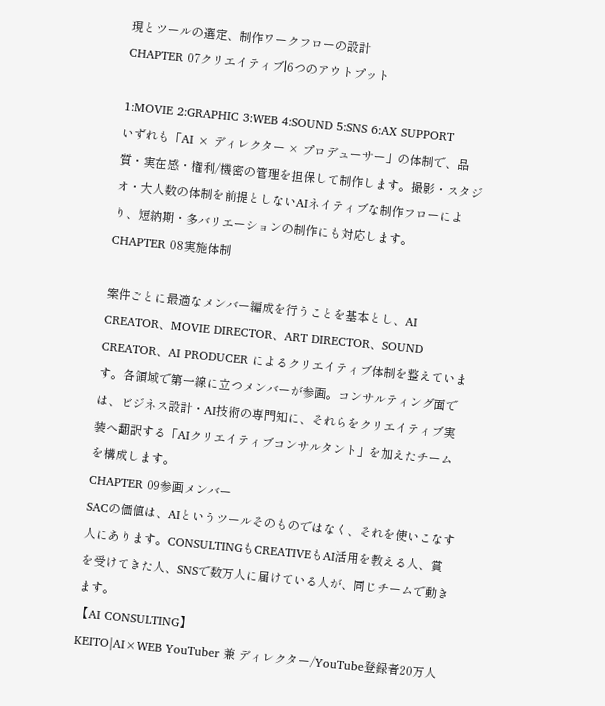現とツールの選定、制作ワークフローの設計
CHAPTER 07クリエイティブ|6つのアウトプット

1:MOVIE 2:GRAPHIC 3:WEB 4:SOUND 5:SNS 6:AX SUPPORT
いずれも「AI × ディレクター × プロデューサー」の体制で、品質・実在感・権利/機密の管理を担保して制作します。撮影・スタジオ・大人数の体制を前提としないAIネイティブな制作フローにより、短納期・多バリエーションの制作にも対応します。
CHAPTER 08実施体制

案件ごとに最適なメンバー編成を行うことを基本とし、AI CREATOR、MOVIE DIRECTOR、ART DIRECTOR、SOUND CREATOR、AI PRODUCER によるクリエイティブ体制を整えています。各領域で第一線に立つメンバーが参画。コンサルティング面では、ビジネス設計・AI技術の専門知に、それらをクリエイティブ実装へ翻訳する「AIクリエイティブコンサルタント」を加えたチームを構成します。
CHAPTER 09参画メンバー
SACの価値は、AIというツールそのものではなく、それを使いこなす人にあります。CONSULTINGもCREATIVEもAI活用を教える人、賞を受けてきた人、SNSで数万人に届けている人が、同じチームで動きます。
【AI CONSULTING】
KEITO|AI×WEB YouTuber 兼 ディレクター/YouTube登録者20万人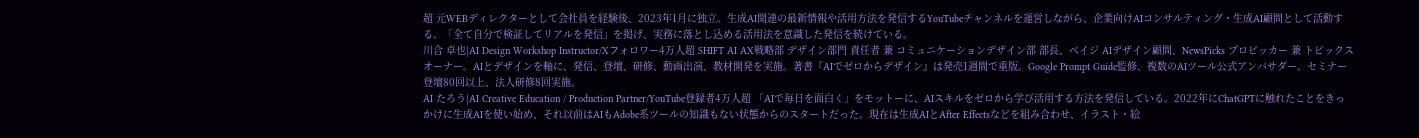超 元WEBディレクターとして会社員を経験後、2023年1月に独立。生成AI関連の最新情報や活用方法を発信するYouTubeチャンネルを運営しながら、企業向けAIコンサルティング・生成AI顧問として活動する。「全て自分で検証してリアルを発信」を掲げ、実務に落とし込める活用法を意識した発信を続けている。
川合 卓也|AI Design Workshop Instructor/Xフォロワー4万人超 SHIFT AI AX戦略部 デザイン部門 責任者 兼 コミュニケーションデザイン部 部長、ベイジ AIデザイン顧問、NewsPicks プロピッカー 兼 トピックスオーナー。AIとデザインを軸に、発信、登壇、研修、動画出演、教材開発を実施。著書『AIでゼロからデザイン』は発売1週間で重版。Google Prompt Guide監修、複数のAIツール公式アンバサダー。セミナー登壇80回以上、法人研修8回実施。
AI たろう|AI Creative Education / Production Partner/YouTube登録者4万人超 「AIで毎日を面白く」をモットーに、AIスキルをゼロから学び活用する方法を発信している。2022年にChatGPTに触れたことをきっかけに生成AIを使い始め、それ以前はAIもAdobe系ツールの知識もない状態からのスタートだった。現在は生成AIとAfter Effectsなどを組み合わせ、イラスト・絵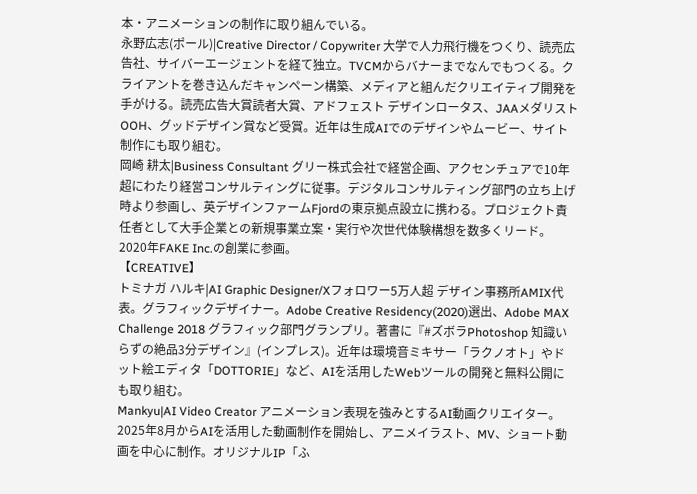本・アニメーションの制作に取り組んでいる。
永野広志(ポール)|Creative Director / Copywriter 大学で人力飛行機をつくり、読売広告社、サイバーエージェントを経て独立。TVCMからバナーまでなんでもつくる。クライアントを巻き込んだキャンペーン構築、メディアと組んだクリエイティブ開発を手がける。読売広告大賞読者大賞、アドフェスト デザインロータス、JAAメダリストOOH、グッドデザイン賞など受賞。近年は生成AIでのデザインやムービー、サイト制作にも取り組む。
岡崎 耕太|Business Consultant グリー株式会社で経営企画、アクセンチュアで10年超にわたり経営コンサルティングに従事。デジタルコンサルティング部門の立ち上げ時より参画し、英デザインファームFjordの東京拠点設立に携わる。プロジェクト責任者として大手企業との新規事業立案・実行や次世代体験構想を数多くリード。2020年FAKE Inc.の創業に参画。
【CREATIVE】
トミナガ ハルキ|AI Graphic Designer/Xフォロワー5万人超 デザイン事務所AMIX代表。グラフィックデザイナー。Adobe Creative Residency(2020)選出、Adobe MAX Challenge 2018 グラフィック部門グランプリ。著書に『#ズボラPhotoshop 知識いらずの絶品3分デザイン』(インプレス)。近年は環境音ミキサー「ラクノオト」やドット絵エディタ「DOTTORIE」など、AIを活用したWebツールの開発と無料公開にも取り組む。
Mankyu|AI Video Creator アニメーション表現を強みとするAI動画クリエイター。2025年8月からAIを活用した動画制作を開始し、アニメイラスト、MV、ショート動画を中心に制作。オリジナルIP「ふ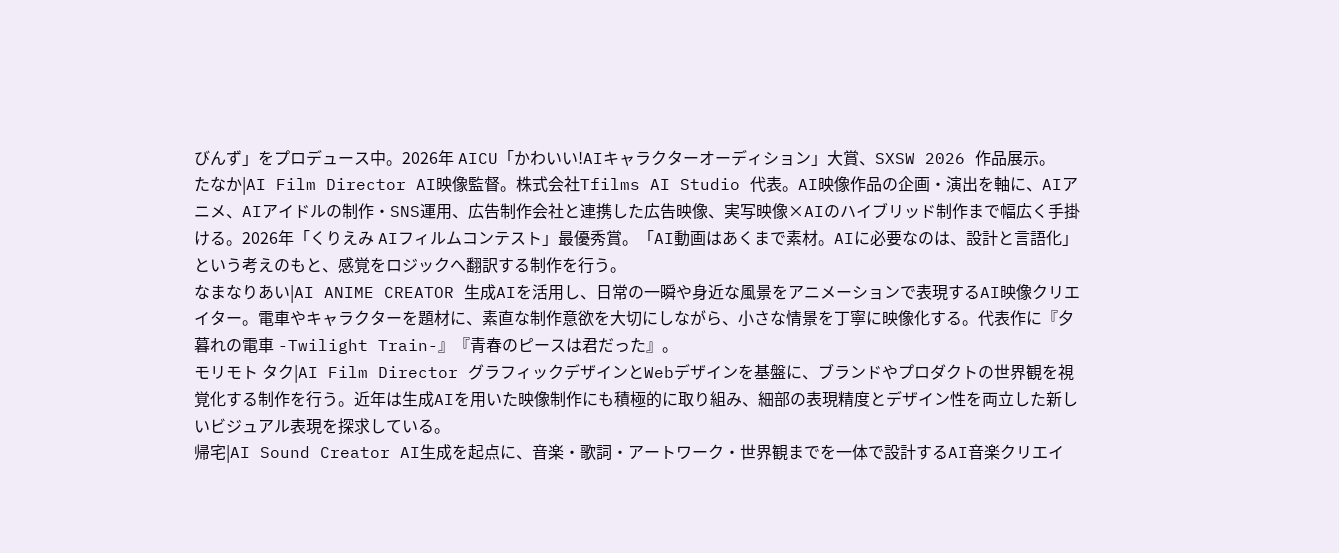びんず」をプロデュース中。2026年 AICU「かわいい!AIキャラクターオーディション」大賞、SXSW 2026 作品展示。
たなか|AI Film Director AI映像監督。株式会社Tfilms AI Studio 代表。AI映像作品の企画・演出を軸に、AIアニメ、AIアイドルの制作・SNS運用、広告制作会社と連携した広告映像、実写映像×AIのハイブリッド制作まで幅広く手掛ける。2026年「くりえみ AIフィルムコンテスト」最優秀賞。「AI動画はあくまで素材。AIに必要なのは、設計と言語化」という考えのもと、感覚をロジックへ翻訳する制作を行う。
なまなりあい|AI ANIME CREATOR 生成AIを活用し、日常の一瞬や身近な風景をアニメーションで表現するAI映像クリエイター。電車やキャラクターを題材に、素直な制作意欲を大切にしながら、小さな情景を丁寧に映像化する。代表作に『夕暮れの電車 -Twilight Train-』『青春のピースは君だった』。
モリモト タク|AI Film Director グラフィックデザインとWebデザインを基盤に、ブランドやプロダクトの世界観を視覚化する制作を行う。近年は生成AIを用いた映像制作にも積極的に取り組み、細部の表現精度とデザイン性を両立した新しいビジュアル表現を探求している。
帰宅|AI Sound Creator AI生成を起点に、音楽・歌詞・アートワーク・世界観までを一体で設計するAI音楽クリエイ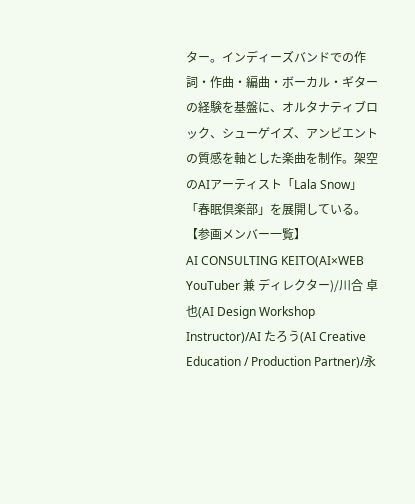ター。インディーズバンドでの作詞・作曲・編曲・ボーカル・ギターの経験を基盤に、オルタナティブロック、シューゲイズ、アンビエントの質感を軸とした楽曲を制作。架空のAIアーティスト「Lala Snow」「春眠倶楽部」を展開している。
【参画メンバー一覧】
AI CONSULTING KEITO(AI×WEB YouTuber 兼 ディレクター)/川合 卓也(AI Design Workshop Instructor)/AI たろう(AI Creative Education / Production Partner)/永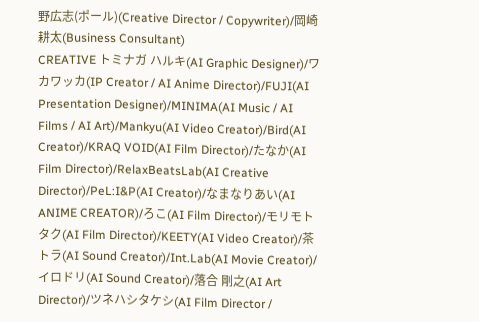野広志(ポール)(Creative Director / Copywriter)/岡崎 耕太(Business Consultant)
CREATIVE トミナガ ハルキ(AI Graphic Designer)/ワカワッカ(IP Creator / AI Anime Director)/FUJI(AI Presentation Designer)/MINIMA(AI Music / AI Films / AI Art)/Mankyu(AI Video Creator)/Bird(AI Creator)/KRAQ VOID(AI Film Director)/たなか(AI Film Director)/RelaxBeatsLab(AI Creative Director)/PeL:I&P(AI Creator)/なまなりあい(AI ANIME CREATOR)/ろこ(AI Film Director)/モリモト タク(AI Film Director)/KEETY(AI Video Creator)/茶トラ(AI Sound Creator)/Int.Lab(AI Movie Creator)/イロドリ(AI Sound Creator)/落合 剛之(AI Art Director)/ツネハシタケシ(AI Film Director /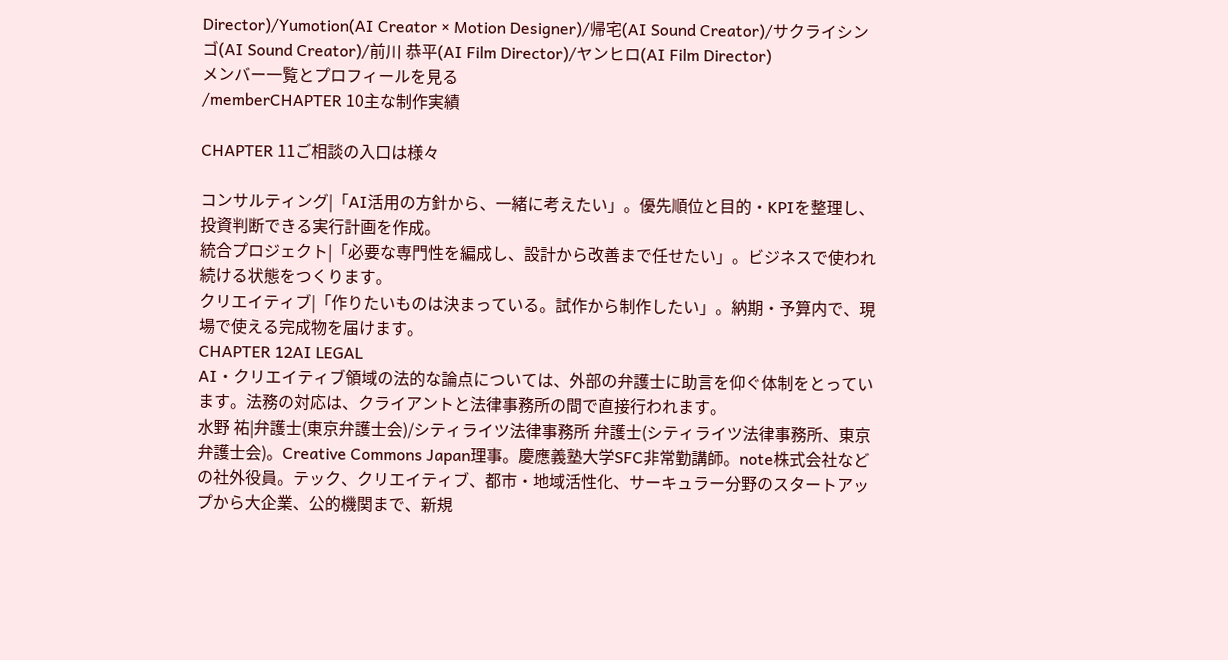Director)/Yumotion(AI Creator × Motion Designer)/帰宅(AI Sound Creator)/サクライシンゴ(AI Sound Creator)/前川 恭平(AI Film Director)/ヤンヒロ(AI Film Director)
メンバー一覧とプロフィールを見る
/memberCHAPTER 10主な制作実績

CHAPTER 11ご相談の入口は様々

コンサルティング|「AI活用の方針から、一緒に考えたい」。優先順位と目的・KPIを整理し、投資判断できる実行計画を作成。
統合プロジェクト|「必要な専門性を編成し、設計から改善まで任せたい」。ビジネスで使われ続ける状態をつくります。
クリエイティブ|「作りたいものは決まっている。試作から制作したい」。納期・予算内で、現場で使える完成物を届けます。
CHAPTER 12AI LEGAL
AI・クリエイティブ領域の法的な論点については、外部の弁護士に助言を仰ぐ体制をとっています。法務の対応は、クライアントと法律事務所の間で直接行われます。
水野 祐|弁護士(東京弁護士会)/シティライツ法律事務所 弁護士(シティライツ法律事務所、東京弁護士会)。Creative Commons Japan理事。慶應義塾大学SFC非常勤講師。note株式会社などの社外役員。テック、クリエイティブ、都市・地域活性化、サーキュラー分野のスタートアップから大企業、公的機関まで、新規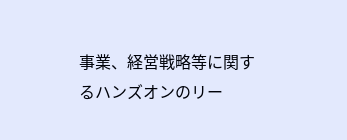事業、経営戦略等に関するハンズオンのリー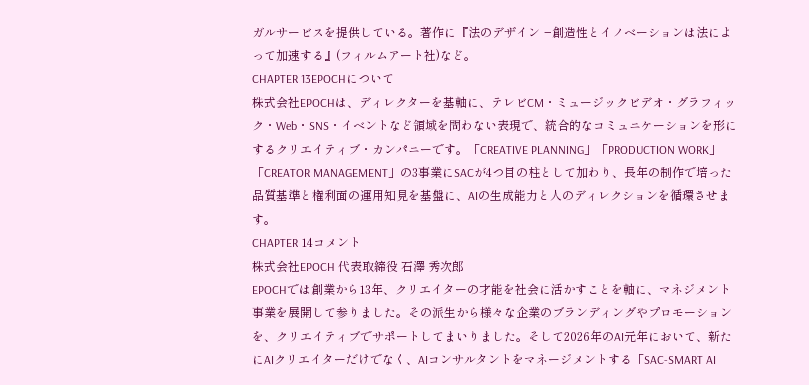ガルサービスを提供している。著作に『法のデザイン −創造性とイノベーションは法によって加速する』(フィルムアート社)など。
CHAPTER 13EPOCHについて
株式会社EPOCHは、ディレクターを基軸に、テレビCM・ミュージックビデオ・グラフィック・Web・SNS・イベントなど領域を問わない表現で、統合的なコミュニケーションを形にするクリエイティブ・カンパニーです。「CREATIVE PLANNING」「PRODUCTION WORK」「CREATOR MANAGEMENT」の3事業にSACが4つ目の柱として加わり、長年の制作で培った品質基準と権利面の運用知見を基盤に、AIの生成能力と人のディレクションを循環させます。
CHAPTER 14コメント
株式会社EPOCH 代表取締役 石澤 秀次郎
EPOCHでは創業から13年、クリエイターの才能を社会に活かすことを軸に、マネジメント事業を展開して参りました。その派生から様々な企業のブランディングやプロモーションを、クリエイティブでサポートしてまいりました。そして2026年のAI元年において、新たにAIクリエイターだけでなく、AIコンサルタントをマネージメントする「SAC-SMART AI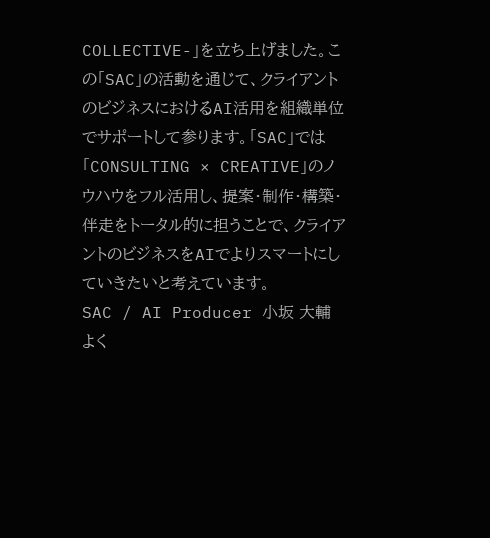COLLECTIVE-」を立ち上げました。この「SAC」の活動を通じて、クライアントのビジネスにおけるAI活用を組織単位でサポートして参ります。「SAC」では「CONSULTING × CREATIVE」のノウハウをフル活用し、提案・制作・構築・伴走をトータル的に担うことで、クライアントのビジネスをAIでよりスマートにしていきたいと考えています。
SAC / AI Producer 小坂 大輔
よく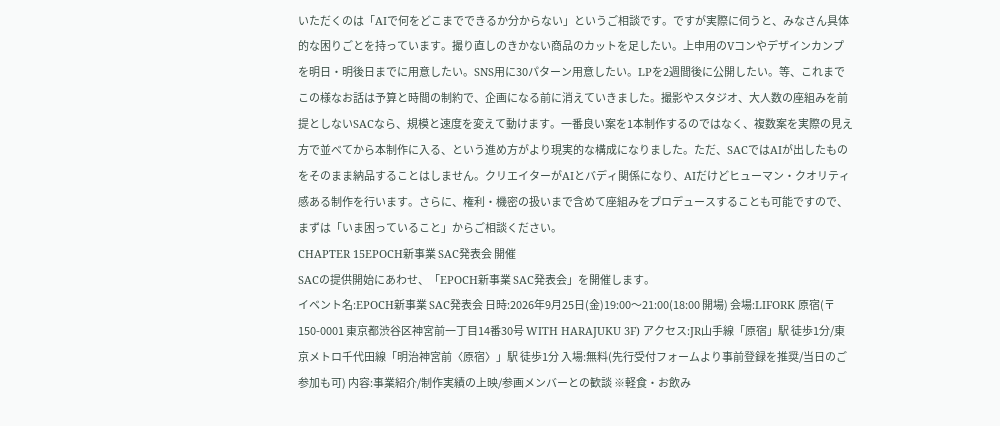いただくのは「AIで何をどこまでできるか分からない」というご相談です。ですが実際に伺うと、みなさん具体的な困りごとを持っています。撮り直しのきかない商品のカットを足したい。上申用のVコンやデザインカンプを明日・明後日までに用意したい。SNS用に30パターン用意したい。LPを2週間後に公開したい。等、これまでこの様なお話は予算と時間の制約で、企画になる前に消えていきました。撮影やスタジオ、大人数の座組みを前提としないSACなら、規模と速度を変えて動けます。一番良い案を1本制作するのではなく、複数案を実際の見え方で並べてから本制作に入る、という進め方がより現実的な構成になりました。ただ、SACではAIが出したものをそのまま納品することはしません。クリエイターがAIとバディ関係になり、AIだけどヒューマン・クオリティ感ある制作を行います。さらに、権利・機密の扱いまで含めて座組みをプロデュースすることも可能ですので、まずは「いま困っていること」からご相談ください。
CHAPTER 15EPOCH新事業 SAC発表会 開催
SACの提供開始にあわせ、「EPOCH新事業 SAC発表会」を開催します。
イベント名:EPOCH新事業 SAC発表会 日時:2026年9月25日(金)19:00〜21:00(18:00 開場) 会場:LIFORK 原宿(〒150-0001 東京都渋谷区神宮前一丁目14番30号 WITH HARAJUKU 3F) アクセス:JR山手線「原宿」駅 徒歩1分/東京メトロ千代田線「明治神宮前〈原宿〉」駅 徒歩1分 入場:無料(先行受付フォームより事前登録を推奨/当日のご参加も可) 内容:事業紹介/制作実績の上映/参画メンバーとの歓談 ※軽食・お飲み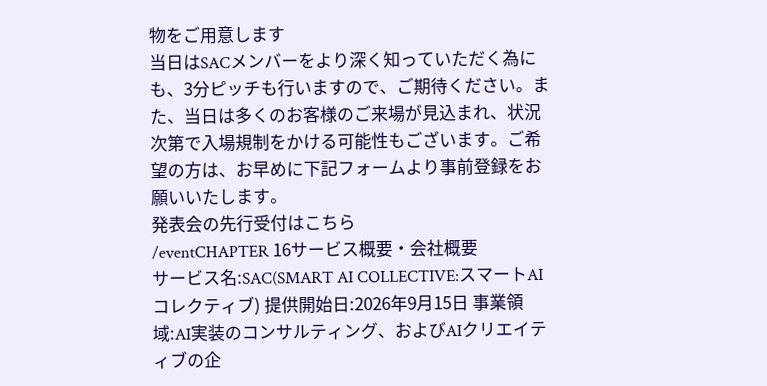物をご用意します
当日はSACメンバーをより深く知っていただく為にも、3分ピッチも行いますので、ご期待ください。また、当日は多くのお客様のご来場が見込まれ、状況次第で入場規制をかける可能性もございます。ご希望の方は、お早めに下記フォームより事前登録をお願いいたします。
発表会の先行受付はこちら
/eventCHAPTER 16サービス概要・会社概要
サービス名:SAC(SMART AI COLLECTIVE:スマートAIコレクティブ) 提供開始日:2026年9月15日 事業領域:AI実装のコンサルティング、およびAIクリエイティブの企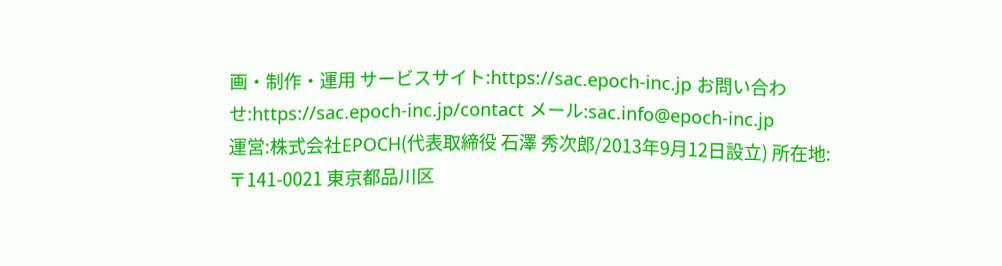画・制作・運用 サービスサイト:https://sac.epoch-inc.jp お問い合わせ:https://sac.epoch-inc.jp/contact メール:sac.info@epoch-inc.jp
運営:株式会社EPOCH(代表取締役 石澤 秀次郎/2013年9月12日設立) 所在地:〒141-0021 東京都品川区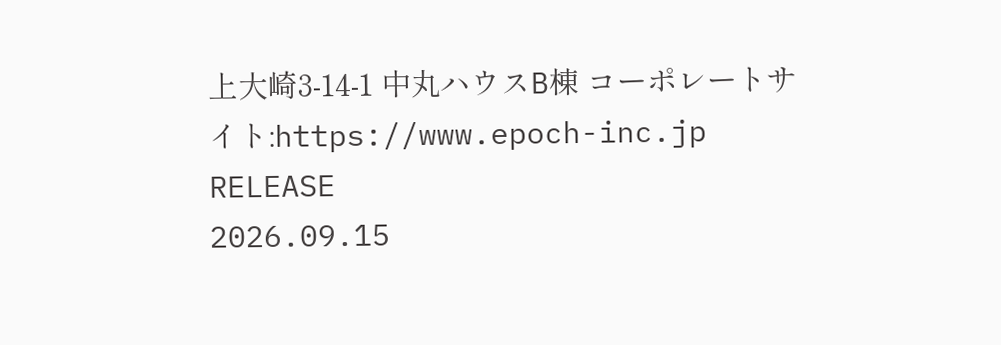上大崎3-14-1 中丸ハウスB棟 コーポレートサイト:https://www.epoch-inc.jp
RELEASE
2026.09.15